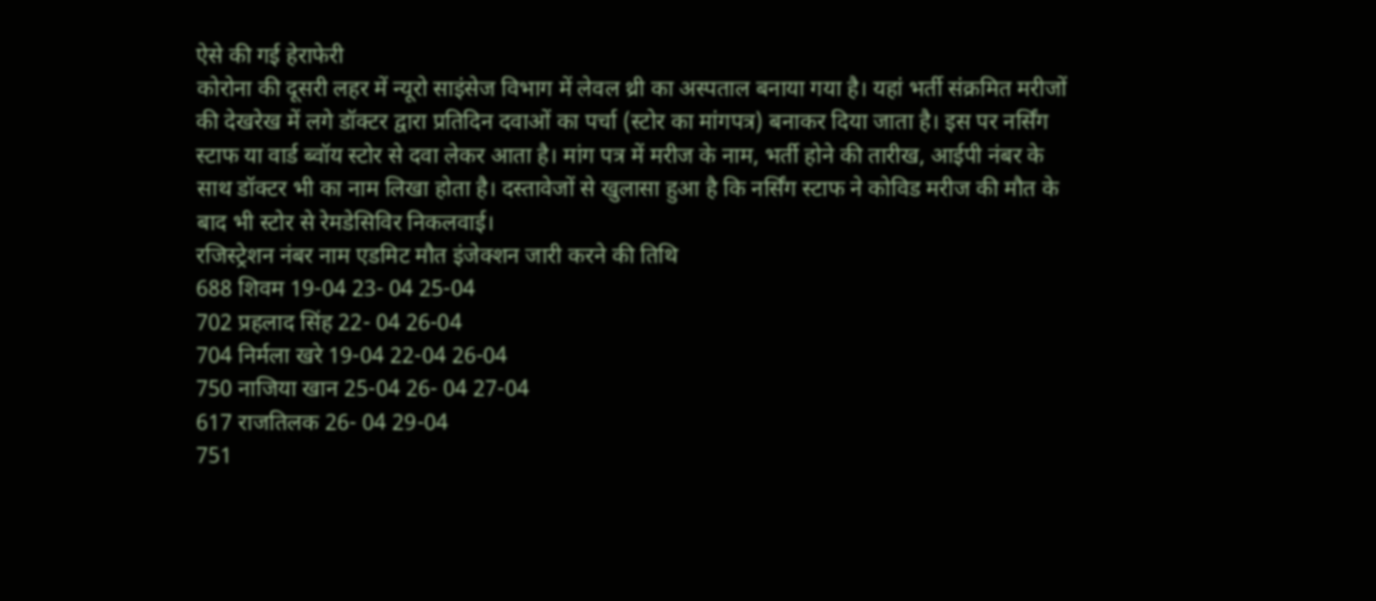ऐसे की गई हेराफेरी
कोरोना की दूसरी लहर में न्यूरो साइंसेज विभाग में लेवल थ्री का अस्पताल बनाया गया है। यहां भर्ती संक्रमित मरीजों की देखरेख में लगे डॉक्टर द्वारा प्रतिदिन दवाओं का पर्चा (स्टोर का मांगपत्र) बनाकर दिया जाता है। इस पर नर्सिंग स्टाफ या वार्ड ब्वॉय स्टोर से दवा लेकर आता है। मांग पत्र में मरीज के नाम, भर्ती होने की तारीख, आईपी नंबर के साथ डॉक्टर भी का नाम लिखा होता है। दस्तावेजों से खुलासा हुआ है कि नर्सिंग स्टाफ ने कोविड मरीज की मौत के बाद भी स्टोर से रेमडेसिविर निकलवाई।
रजिस्ट्रेशन नंबर नाम एडमिट मौत इंजेक्शन जारी करने की तिथि
688 शिवम 19-04 23- 04 25-04
702 प्रहलाद सिंह 22- 04 26-04
704 निर्मला खरे 19-04 22-04 26-04
750 नाजिया खान 25-04 26- 04 27-04
617 राजतिलक 26- 04 29-04
751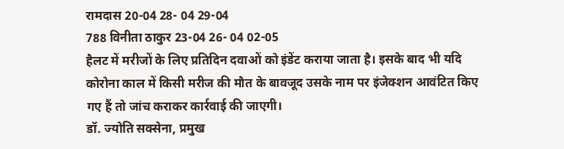रामदास 20-04 28- 04 29-04
788 विनीता ठाकुर 23-04 26- 04 02-05
हैलट में मरीजों के लिए प्रतिदिन दवाओं को इंडेंट कराया जाता है। इसके बाद भी यदि कोरोना काल में किसी मरीज की मौत के बावजूद उसके नाम पर इंजेक्शन आवंटित किए गए हैं तो जांच कराकर कार्रवाई की जाएगी।
डॉ. ज्योति सक्सेना, प्रमुख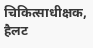चिकित्साधीक्षक, हैलट